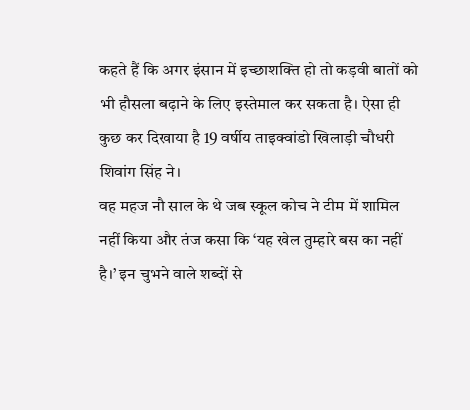कहते हैं कि अगर इंसान में इच्छाशक्ति हो तो कड़वी बातों को भी हौसला बढ़ाने के लिए इस्तेमाल कर सकता है। ऐसा ही कुछ कर दिखाया है 19 वर्षीय ताइक्वांडो खिलाड़ी चौधरी शिवांग सिंह ने।
वह महज नौ साल के थे जब स्कूल कोच ने टीम में शामिल नहीं किया और तंज कसा कि ‘यह खेल तुम्हारे बस का नहीं है।’ इन चुभने वाले शब्दों से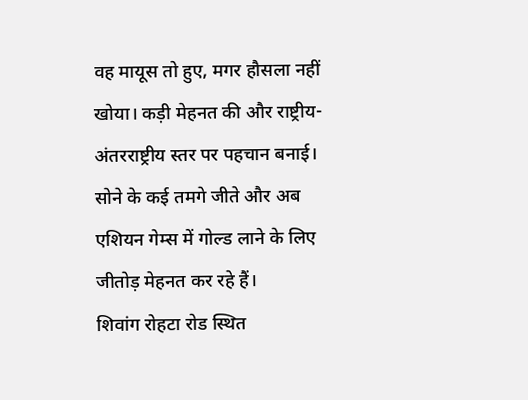वह मायूस तो हुए, मगर हौसला नहीं खोया। कड़ी मेहनत की और राष्ट्रीय-अंतरराष्ट्रीय स्तर पर पहचान बनाई। सोने के कई तमगे जीते और अब एशियन गेम्स में गोल्ड लाने के लिए जीतोड़ मेहनत कर रहे हैं।
शिवांग रोहटा रोड स्थित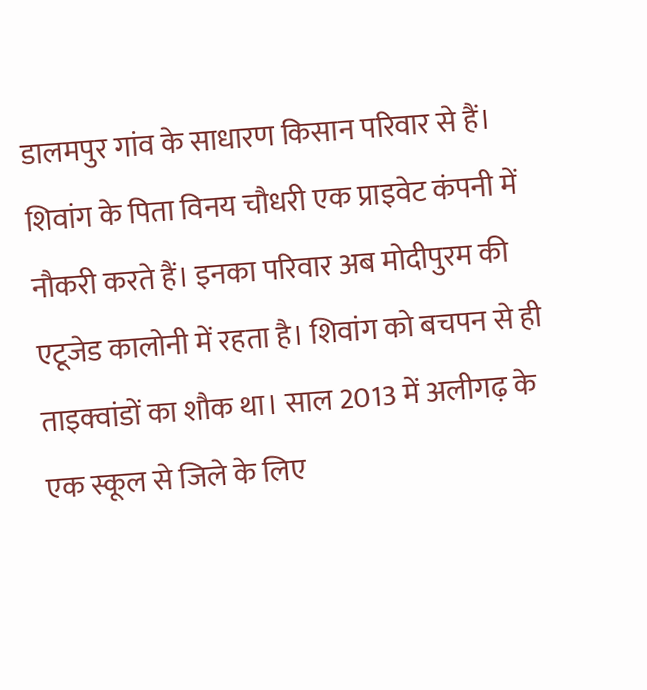डालमपुर गांव के साधारण किसान परिवार से हैं। शिवांग के पिता विनय चौधरी एक प्राइवेट कंपनी में नौकरी करते हैं। इनका परिवार अब मोदीपुरम की एटूजेड कालोनी में रहता है। शिवांग को बचपन से ही ताइक्वांडों का शौक था। साल 2013 में अलीगढ़ के एक स्कूल से जिले के लिए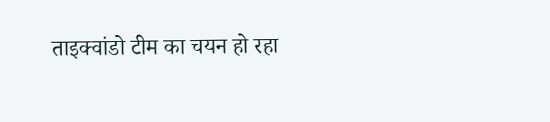ताइक्वांडो टीम का चयन हो रहा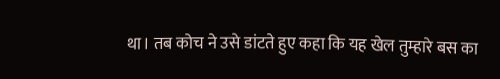था। तब कोच ने उसे डांटते हुए कहा कि यह खेल तुम्हारे बस का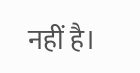नहीं है।